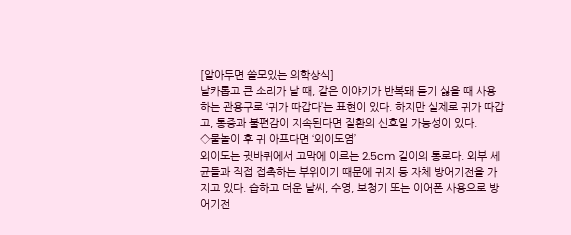[알아두면 쓸모있는 의학상식]
날카롭고 큰 소리가 날 때, 같은 이야기가 반복돼 듣기 싫을 때 사용하는 관용구로 ‘귀가 따갑다’는 표현이 있다. 하지만 실제로 귀가 따갑고, 통증과 불편감이 지속된다면 질환의 신호일 가능성이 있다.
◇물놀이 후 귀 아프다면 ‘외이도염’
외이도는 귓바퀴에서 고막에 이르는 2.5cm 길이의 통로다. 외부 세균들과 직접 접촉하는 부위이기 때문에 귀지 등 자체 방어기전을 가지고 있다. 습하고 더운 날씨, 수영, 보청기 또는 이어폰 사용으로 방어기전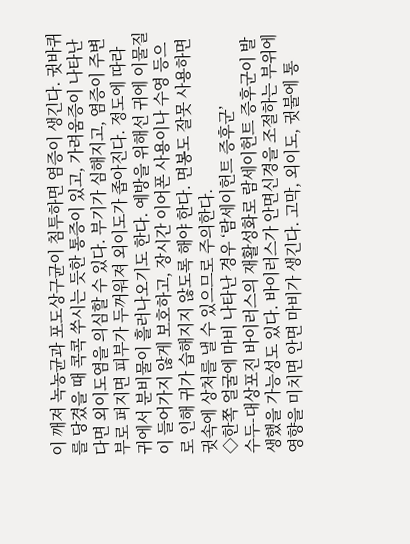이 깨져 녹농균과 포도상구균이 침투하면 염증이 생긴다. 귓바퀴를 당겼을 때 콕콕 쑤시는 듯한 통증이 있고, 가려움증이 나타난다면 외이도염을 의심할 수 있다. 부기가 심해지고, 염증이 주변부로 퍼지면 피부가 두꺼워져 외이도가 좁아진다. 정도에 따라 귀에서 분비물이 흘러나오기도 한다. 예방을 위해선 귀에 이물질이 들어가지 않게 보호하고, 장시간 이어폰 사용이나 수영 등으로 인해 귀가 습해지지 않도록 해야 한다. 면봉도 잘못 사용하면 귓속에 상처를 낼 수 있으므로 주의한다.
◇한쪽 얼굴에 마비 나타난 경우 ‘람세이헌트 증후군’
수두-대상포진 바이러스의 재활성화로 람세이헌트 증후군이 발생했을 가능성도 있다. 바이러스가 안면신경을 조절하는 부위에 영향을 미치면 안면 마비가 생긴다. 고막, 외이도, 귓불에 통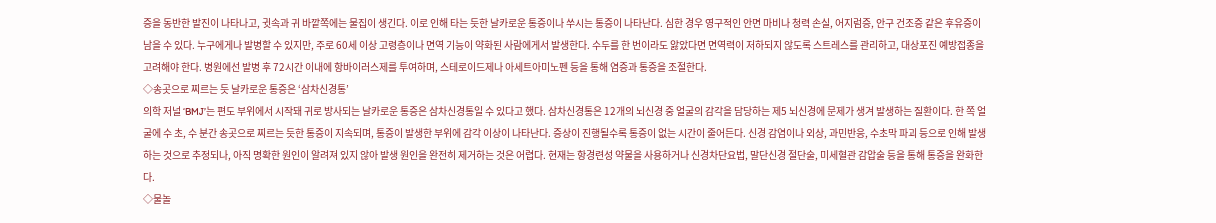증을 동반한 발진이 나타나고, 귓속과 귀 바깥쪽에는 물집이 생긴다. 이로 인해 타는 듯한 날카로운 통증이나 쑤시는 통증이 나타난다. 심한 경우 영구적인 안면 마비나 청력 손실, 어지럼증, 안구 건조증 같은 후유증이 남을 수 있다. 누구에게나 발병할 수 있지만, 주로 60세 이상 고령층이나 면역 기능이 약화된 사람에게서 발생한다. 수두를 한 번이라도 앓았다면 면역력이 저하되지 않도록 스트레스를 관리하고, 대상포진 예방접종을 고려해야 한다. 병원에선 발병 후 72시간 이내에 항바이러스제를 투여하며, 스테로이드제나 아세트아미노펜 등을 통해 염증과 통증을 조절한다.
◇송곳으로 찌르는 듯 날카로운 통증은 ‘삼차신경통’
의학 저널 ‘BMJ’는 편도 부위에서 시작돼 귀로 방사되는 날카로운 통증은 삼차신경통일 수 있다고 했다. 삼차신경통은 12개의 뇌신경 중 얼굴의 감각을 담당하는 제5 뇌신경에 문제가 생겨 발생하는 질환이다. 한 쪽 얼굴에 수 초, 수 분간 송곳으로 찌르는 듯한 통증이 지속되며, 통증이 발생한 부위에 감각 이상이 나타난다. 증상이 진행될수록 통증이 없는 시간이 줄어든다. 신경 감염이나 외상, 과민반응, 수초막 파괴 등으로 인해 발생하는 것으로 추정되나, 아직 명확한 원인이 알려져 있지 않아 발생 원인을 완전히 제거하는 것은 어렵다. 현재는 항경련성 약물을 사용하거나 신경차단요법, 말단신경 절단술, 미세혈관 감압술 등을 통해 통증을 완화한다.
◇물놀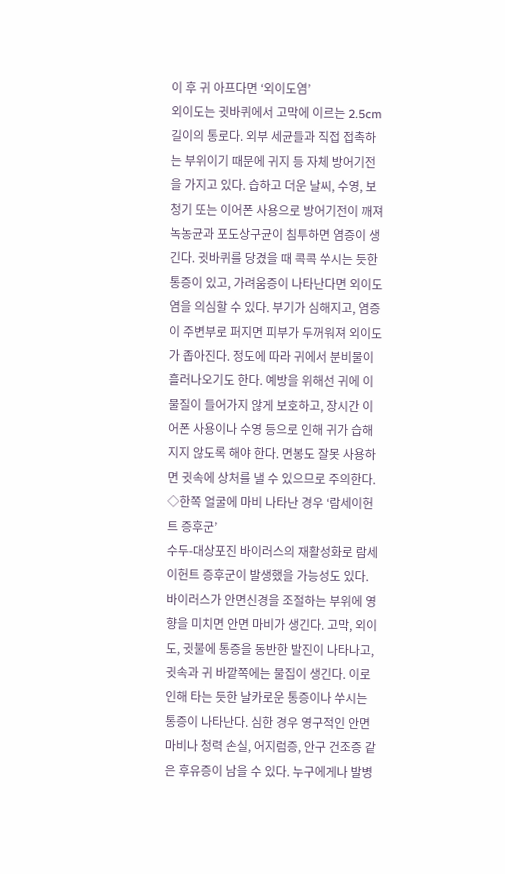이 후 귀 아프다면 ‘외이도염’
외이도는 귓바퀴에서 고막에 이르는 2.5cm 길이의 통로다. 외부 세균들과 직접 접촉하는 부위이기 때문에 귀지 등 자체 방어기전을 가지고 있다. 습하고 더운 날씨, 수영, 보청기 또는 이어폰 사용으로 방어기전이 깨져 녹농균과 포도상구균이 침투하면 염증이 생긴다. 귓바퀴를 당겼을 때 콕콕 쑤시는 듯한 통증이 있고, 가려움증이 나타난다면 외이도염을 의심할 수 있다. 부기가 심해지고, 염증이 주변부로 퍼지면 피부가 두꺼워져 외이도가 좁아진다. 정도에 따라 귀에서 분비물이 흘러나오기도 한다. 예방을 위해선 귀에 이물질이 들어가지 않게 보호하고, 장시간 이어폰 사용이나 수영 등으로 인해 귀가 습해지지 않도록 해야 한다. 면봉도 잘못 사용하면 귓속에 상처를 낼 수 있으므로 주의한다.
◇한쪽 얼굴에 마비 나타난 경우 ‘람세이헌트 증후군’
수두-대상포진 바이러스의 재활성화로 람세이헌트 증후군이 발생했을 가능성도 있다. 바이러스가 안면신경을 조절하는 부위에 영향을 미치면 안면 마비가 생긴다. 고막, 외이도, 귓불에 통증을 동반한 발진이 나타나고, 귓속과 귀 바깥쪽에는 물집이 생긴다. 이로 인해 타는 듯한 날카로운 통증이나 쑤시는 통증이 나타난다. 심한 경우 영구적인 안면 마비나 청력 손실, 어지럼증, 안구 건조증 같은 후유증이 남을 수 있다. 누구에게나 발병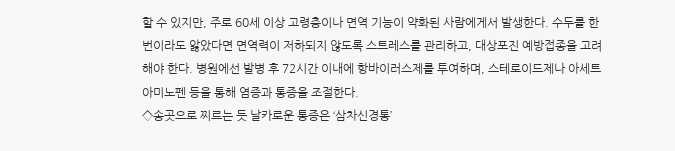할 수 있지만, 주로 60세 이상 고령층이나 면역 기능이 약화된 사람에게서 발생한다. 수두를 한 번이라도 앓았다면 면역력이 저하되지 않도록 스트레스를 관리하고, 대상포진 예방접종을 고려해야 한다. 병원에선 발병 후 72시간 이내에 항바이러스제를 투여하며, 스테로이드제나 아세트아미노펜 등을 통해 염증과 통증을 조절한다.
◇송곳으로 찌르는 듯 날카로운 통증은 ‘삼차신경통’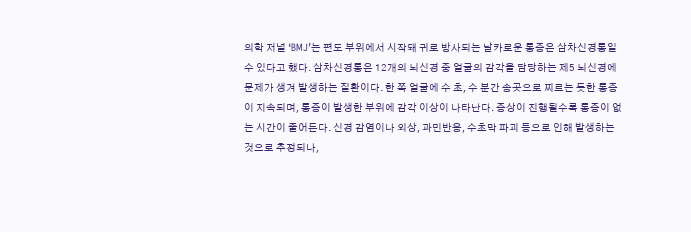의학 저널 ‘BMJ’는 편도 부위에서 시작돼 귀로 방사되는 날카로운 통증은 삼차신경통일 수 있다고 했다. 삼차신경통은 12개의 뇌신경 중 얼굴의 감각을 담당하는 제5 뇌신경에 문제가 생겨 발생하는 질환이다. 한 쪽 얼굴에 수 초, 수 분간 송곳으로 찌르는 듯한 통증이 지속되며, 통증이 발생한 부위에 감각 이상이 나타난다. 증상이 진행될수록 통증이 없는 시간이 줄어든다. 신경 감염이나 외상, 과민반응, 수초막 파괴 등으로 인해 발생하는 것으로 추정되나,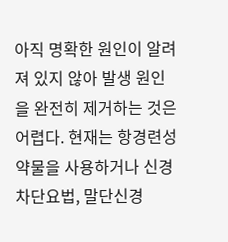아직 명확한 원인이 알려져 있지 않아 발생 원인을 완전히 제거하는 것은 어렵다. 현재는 항경련성 약물을 사용하거나 신경차단요법, 말단신경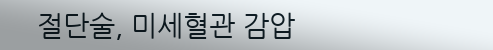절단술, 미세혈관 감압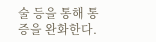술 등을 통해 통증을 완화한다.